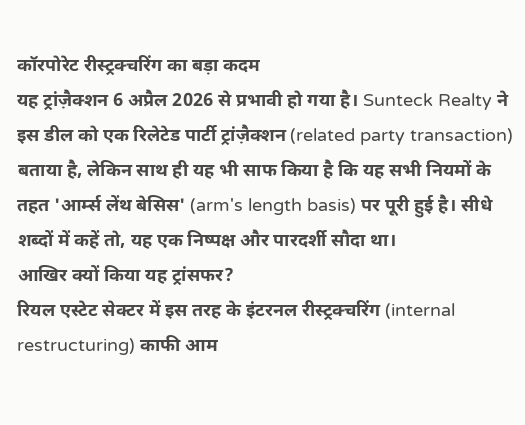कॉरपोरेट रीस्ट्रक्चरिंग का बड़ा कदम
यह ट्रांज़ैक्शन 6 अप्रैल 2026 से प्रभावी हो गया है। Sunteck Realty ने इस डील को एक रिलेटेड पार्टी ट्रांज़ैक्शन (related party transaction) बताया है, लेकिन साथ ही यह भी साफ किया है कि यह सभी नियमों के तहत 'आर्म्स लेंथ बेसिस' (arm's length basis) पर पूरी हुई है। सीधे शब्दों में कहें तो, यह एक निष्पक्ष और पारदर्शी सौदा था।
आखिर क्यों किया यह ट्रांसफर?
रियल एस्टेट सेक्टर में इस तरह के इंटरनल रीस्ट्रक्चरिंग (internal restructuring) काफी आम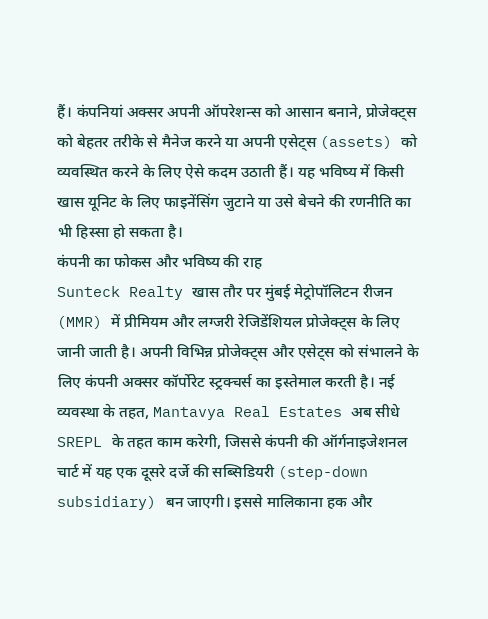हैं। कंपनियां अक्सर अपनी ऑपरेशन्स को आसान बनाने, प्रोजेक्ट्स को बेहतर तरीके से मैनेज करने या अपनी एसेट्स (assets) को व्यवस्थित करने के लिए ऐसे कदम उठाती हैं। यह भविष्य में किसी खास यूनिट के लिए फाइनेंसिंग जुटाने या उसे बेचने की रणनीति का भी हिस्सा हो सकता है।
कंपनी का फोकस और भविष्य की राह
Sunteck Realty खास तौर पर मुंबई मेट्रोपॉलिटन रीजन (MMR) में प्रीमियम और लग्जरी रेजिडेंशियल प्रोजेक्ट्स के लिए जानी जाती है। अपनी विभिन्न प्रोजेक्ट्स और एसेट्स को संभालने के लिए कंपनी अक्सर कॉर्पोरेट स्ट्रक्चर्स का इस्तेमाल करती है। नई व्यवस्था के तहत, Mantavya Real Estates अब सीधे SREPL के तहत काम करेगी, जिससे कंपनी की ऑर्गनाइजेशनल चार्ट में यह एक दूसरे दर्जे की सब्सिडियरी (step-down subsidiary) बन जाएगी। इससे मालिकाना हक और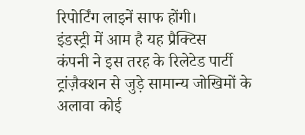रिपोर्टिंग लाइनें साफ होंगी।
इंडस्ट्री में आम है यह प्रैक्टिस
कंपनी ने इस तरह के रिलेटेड पार्टी ट्रांज़ैक्शन से जुड़े सामान्य जोखिमों के अलावा कोई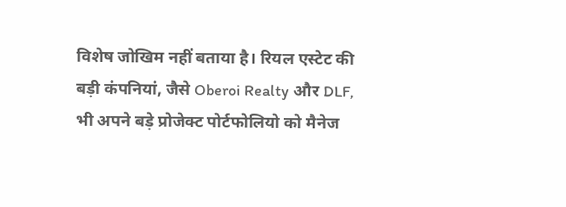विशेष जोखिम नहीं बताया है। रियल एस्टेट की बड़ी कंपनियां, जैसे Oberoi Realty और DLF, भी अपने बड़े प्रोजेक्ट पोर्टफोलियो को मैनेज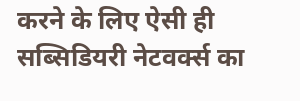करने के लिए ऐसी ही सब्सिडियरी नेटवर्क्स का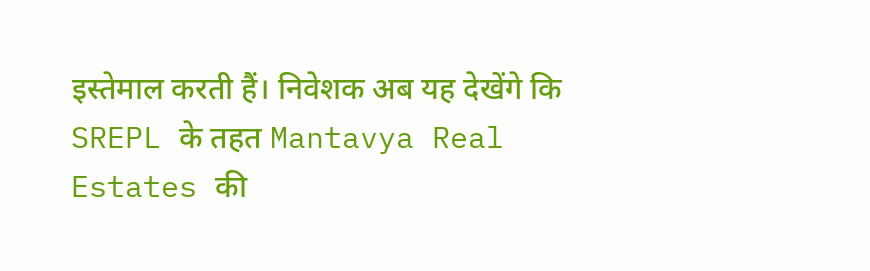इस्तेमाल करती हैं। निवेशक अब यह देखेंगे कि SREPL के तहत Mantavya Real Estates की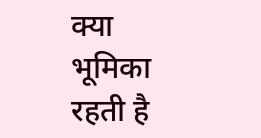क्या भूमिका रहती है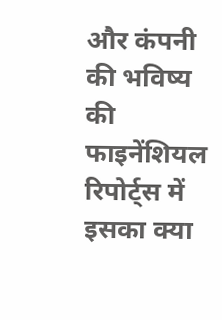और कंपनी की भविष्य की फाइनेंशियल रिपोर्ट्स में इसका क्या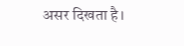असर दिखता है।